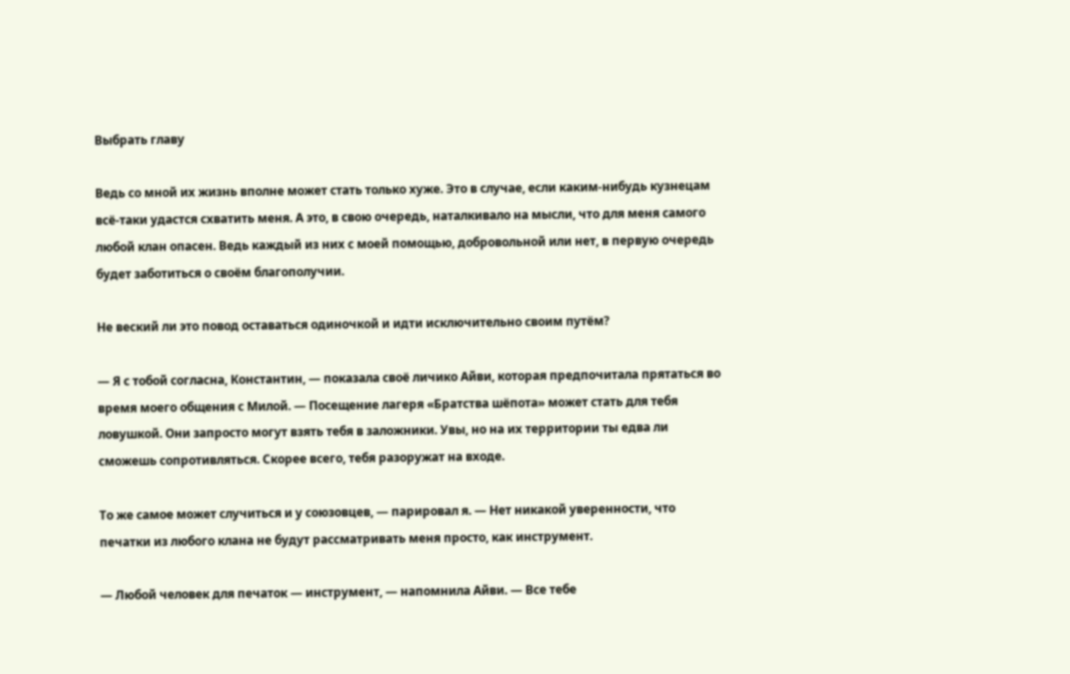Выбрать главу

Ведь со мной их жизнь вполне может стать только хуже. Это в случае, если каким-нибудь кузнецам всё-таки удастся схватить меня. А это, в свою очередь, наталкивало на мысли, что для меня самого любой клан опасен. Ведь каждый из них с моей помощью, добровольной или нет, в первую очередь будет заботиться о своём благополучии.

Не веский ли это повод оставаться одиночкой и идти исключительно своим путём?

— Я с тобой согласна, Константин, — показала своё личико Айви, которая предпочитала прятаться во время моего общения с Милой. — Посещение лагеря «Братства шёпота» может стать для тебя ловушкой. Они запросто могут взять тебя в заложники. Увы, но на их территории ты едва ли сможешь сопротивляться. Скорее всего, тебя разоружат на входе.

То же самое может случиться и у союзовцев, — парировал я. — Нет никакой уверенности, что печатки из любого клана не будут рассматривать меня просто, как инструмент.

— Любой человек для печаток — инструмент, — напомнила Айви. — Все тебе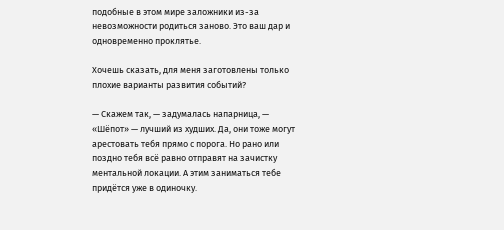подобные в этом мире заложники из-за невозможности родиться заново. Это ваш дар и одновременно проклятье.

Хочешь сказать, для меня заготовлены только плохие варианты развития событий?

— Скажем так, — задумалась напарница, — «Шёпот» — лучший из худших. Да, они тоже могут арестовать тебя прямо с порога. Но рано или поздно тебя всё равно отправят на зачистку ментальной локации. А этим заниматься тебе придётся уже в одиночку.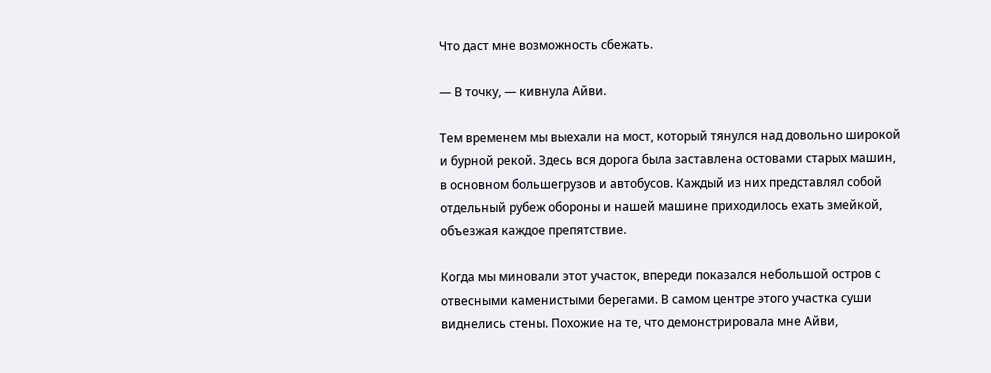Что даст мне возможность сбежать.

— В точку, — кивнула Айви.

Тем временем мы выехали на мост, который тянулся над довольно широкой и бурной рекой. Здесь вся дорога была заставлена остовами старых машин, в основном большегрузов и автобусов. Каждый из них представлял собой отдельный рубеж обороны и нашей машине приходилось ехать змейкой, объезжая каждое препятствие.

Когда мы миновали этот участок, впереди показался небольшой остров с отвесными каменистыми берегами. В самом центре этого участка суши виднелись стены. Похожие на те, что демонстрировала мне Айви,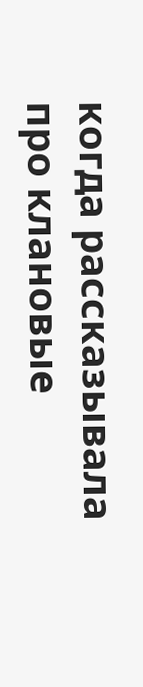когда рассказывала про клановые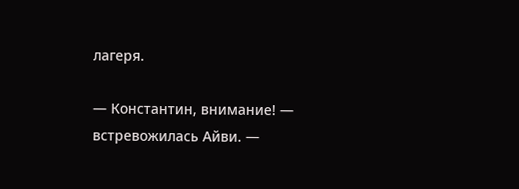лагеря.

— Константин, внимание! — встревожилась Айви. —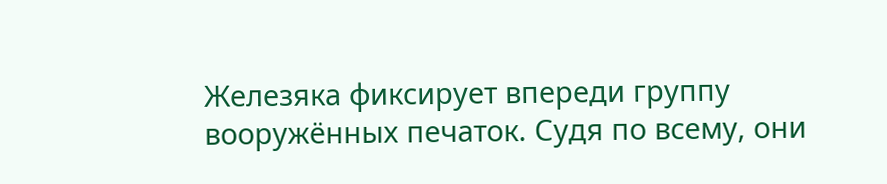Железяка фиксирует впереди группу вооружённых печаток. Судя по всему, они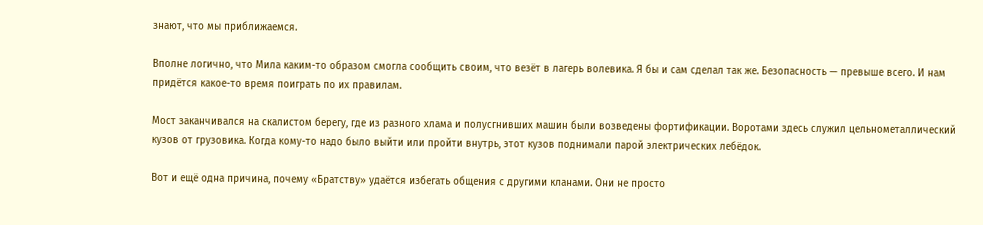знают, что мы приближаемся.

Вполне логично, что Мила каким-то образом смогла сообщить своим, что везёт в лагерь волевика. Я бы и сам сделал так же. Безопасность — превыше всего. И нам придётся какое-то время поиграть по их правилам.

Мост заканчивался на скалистом берегу, где из разного хлама и полусгнивших машин были возведены фортификации. Воротами здесь служил цельнометаллический кузов от грузовика. Когда кому-то надо было выйти или пройти внутрь, этот кузов поднимали парой электрических лебёдок.

Вот и ещё одна причина, почему «Братству» удаётся избегать общения с другими кланами. Они не просто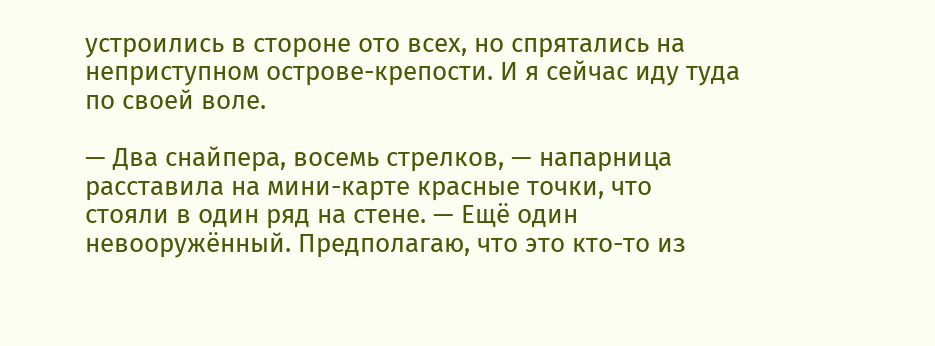устроились в стороне ото всех, но спрятались на неприступном острове-крепости. И я сейчас иду туда по своей воле.

— Два снайпера, восемь стрелков, — напарница расставила на мини-карте красные точки, что стояли в один ряд на стене. — Ещё один невооружённый. Предполагаю, что это кто-то из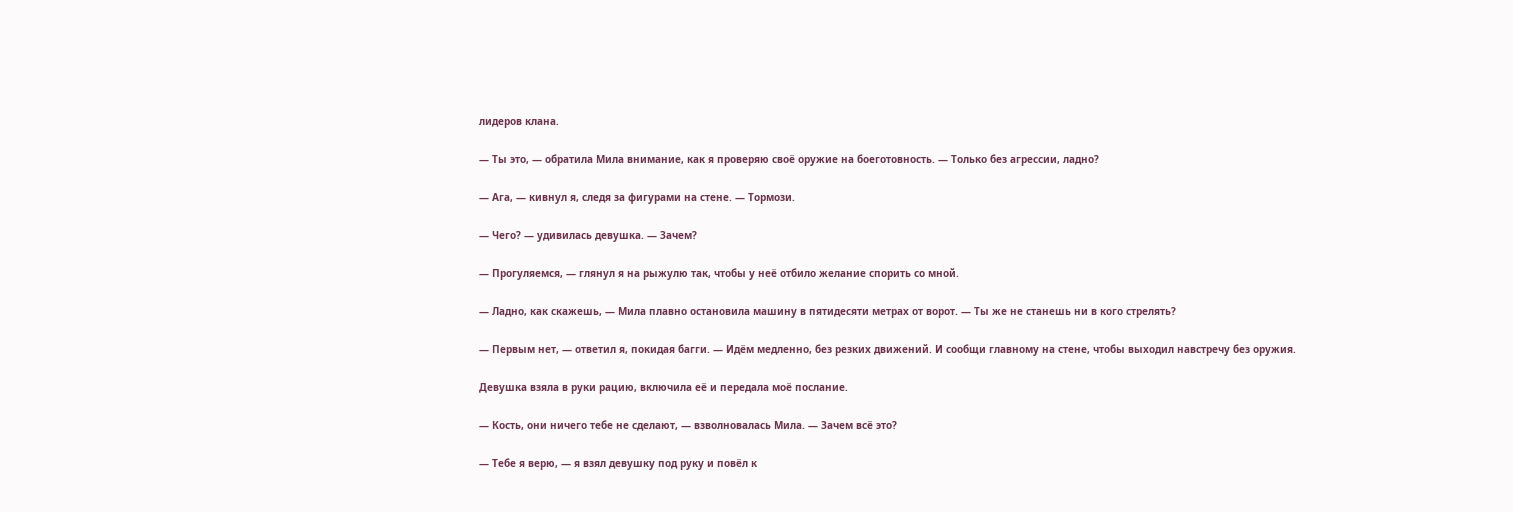лидеров клана.

— Ты это, — обратила Мила внимание, как я проверяю своё оружие на боеготовность. — Только без агрессии, ладно?

— Ага, — кивнул я, следя за фигурами на стене. — Тормози.

— Чего? — удивилась девушка. — Зачем?

— Прогуляемся, — глянул я на рыжулю так, чтобы у неё отбило желание спорить со мной.

— Ладно, как скажешь, — Мила плавно остановила машину в пятидесяти метрах от ворот. — Ты же не станешь ни в кого стрелять?

— Первым нет, — ответил я, покидая багги. — Идём медленно, без резких движений. И сообщи главному на стене, чтобы выходил навстречу без оружия.

Девушка взяла в руки рацию, включила её и передала моё послание.

— Кость, они ничего тебе не сделают, — взволновалась Мила. — Зачем всё это?

— Тебе я верю, — я взял девушку под руку и повёл к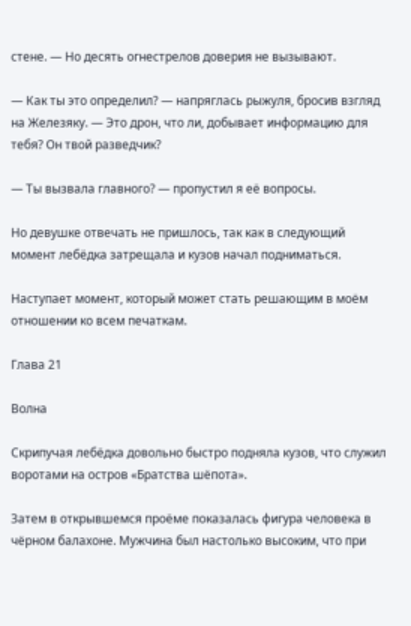стене. — Но десять огнестрелов доверия не вызывают.

— Как ты это определил? — напряглась рыжуля, бросив взгляд на Железяку. — Это дрон, что ли, добывает информацию для тебя? Он твой разведчик?

— Ты вызвала главного? — пропустил я её вопросы.

Но девушке отвечать не пришлось, так как в следующий момент лебёдка затрещала и кузов начал подниматься.

Наступает момент, который может стать решающим в моём отношении ко всем печаткам.

Глава 21

Волна

Скрипучая лебёдка довольно быстро подняла кузов, что служил воротами на остров «Братства шёпота».

Затем в открывшемся проёме показалась фигура человека в чёрном балахоне. Мужчина был настолько высоким, что при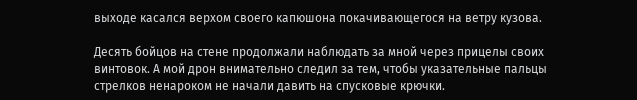выходе касался верхом своего капюшона покачивающегося на ветру кузова.

Десять бойцов на стене продолжали наблюдать за мной через прицелы своих винтовок. А мой дрон внимательно следил за тем, чтобы указательные пальцы стрелков ненароком не начали давить на спусковые крючки.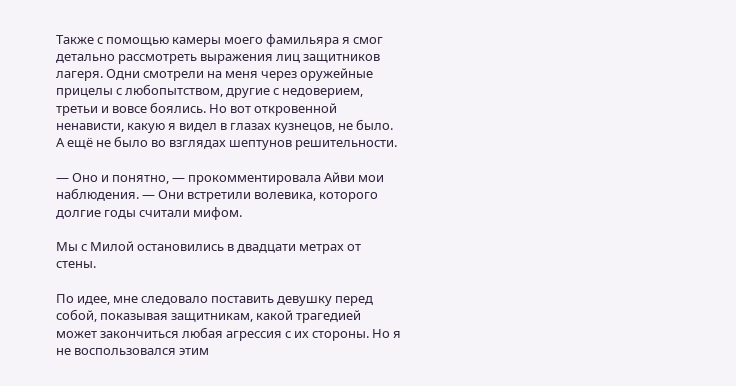Также с помощью камеры моего фамильяра я смог детально рассмотреть выражения лиц защитников лагеря. Одни смотрели на меня через оружейные прицелы с любопытством, другие с недоверием, третьи и вовсе боялись. Но вот откровенной ненависти, какую я видел в глазах кузнецов, не было. А ещё не было во взглядах шептунов решительности.

— Оно и понятно, — прокомментировала Айви мои наблюдения. — Они встретили волевика, которого долгие годы считали мифом.

Мы с Милой остановились в двадцати метрах от стены.

По идее, мне следовало поставить девушку перед собой, показывая защитникам, какой трагедией может закончиться любая агрессия с их стороны. Но я не воспользовался этим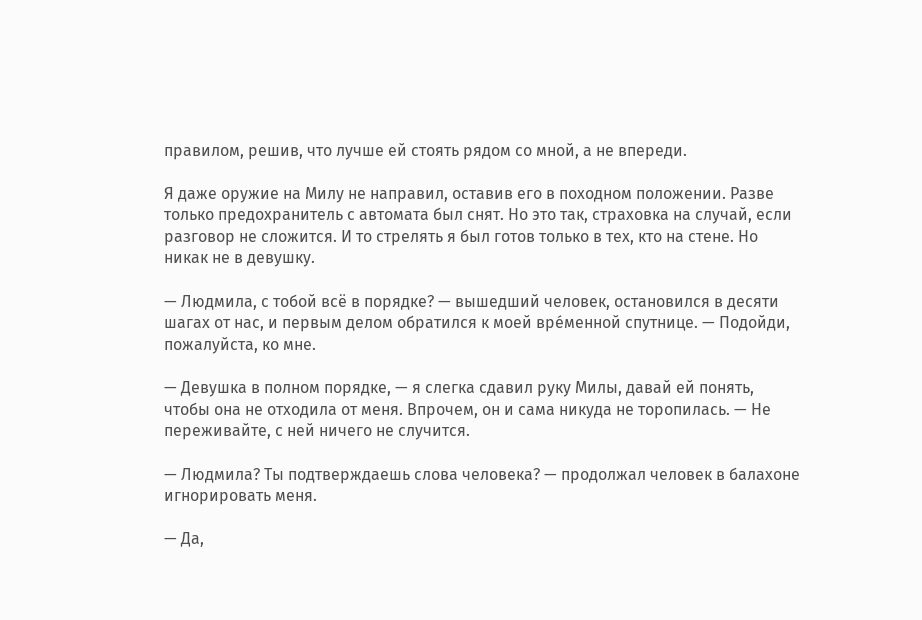правилом, решив, что лучше ей стоять рядом со мной, а не впереди.

Я даже оружие на Милу не направил, оставив его в походном положении. Разве только предохранитель с автомата был снят. Но это так, страховка на случай, если разговор не сложится. И то стрелять я был готов только в тех, кто на стене. Но никак не в девушку.

— Людмила, с тобой всё в порядке? — вышедший человек, остановился в десяти шагах от нас, и первым делом обратился к моей вре́менной спутнице. — Подойди, пожалуйста, ко мне.

— Девушка в полном порядке, — я слегка сдавил руку Милы, давай ей понять, чтобы она не отходила от меня. Впрочем, он и сама никуда не торопилась. — Не переживайте, с ней ничего не случится.

— Людмила? Ты подтверждаешь слова человека? — продолжал человек в балахоне игнорировать меня.

— Да,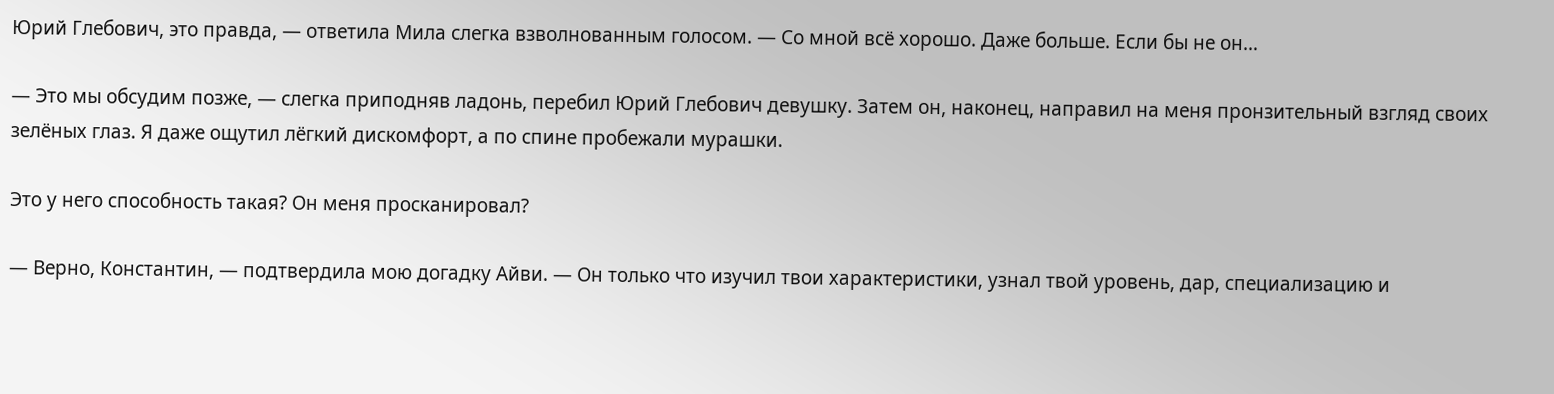Юрий Глебович, это правда, — ответила Мила слегка взволнованным голосом. — Со мной всё хорошо. Даже больше. Если бы не он…

— Это мы обсудим позже, — слегка приподняв ладонь, перебил Юрий Глебович девушку. Затем он, наконец, направил на меня пронзительный взгляд своих зелёных глаз. Я даже ощутил лёгкий дискомфорт, а по спине пробежали мурашки.

Это у него способность такая? Он меня просканировал?

— Верно, Константин, — подтвердила мою догадку Айви. — Он только что изучил твои характеристики, узнал твой уровень, дар, специализацию и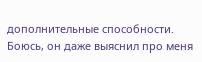дополнительные способности. Боюсь, он даже выяснил про меня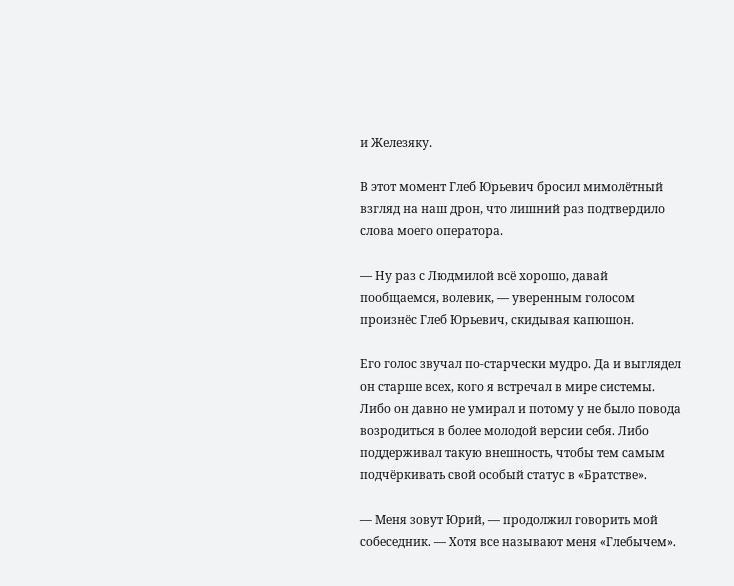и Железяку.

В этот момент Глеб Юрьевич бросил мимолётный взгляд на наш дрон, что лишний раз подтвердило слова моего оператора.

— Ну раз с Людмилой всё хорошо, давай пообщаемся, волевик, — уверенным голосом произнёс Глеб Юрьевич, скидывая капюшон.

Его голос звучал по-старчески мудро. Да и выглядел он старше всех, кого я встречал в мире системы. Либо он давно не умирал и потому у не было повода возродиться в более молодой версии себя. Либо поддерживал такую внешность, чтобы тем самым подчёркивать свой особый статус в «Братстве».

— Меня зовут Юрий, — продолжил говорить мой собеседник. — Хотя все называют меня «Глебычем».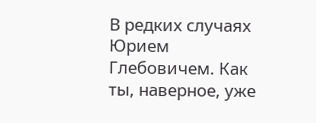В редких случаях Юрием Глебовичем. Как ты, наверное, уже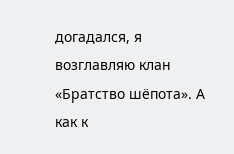догадался, я возглавляю клан «Братство шёпота». А как к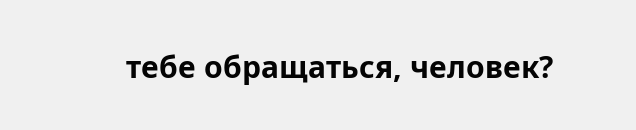тебе обращаться, человек?